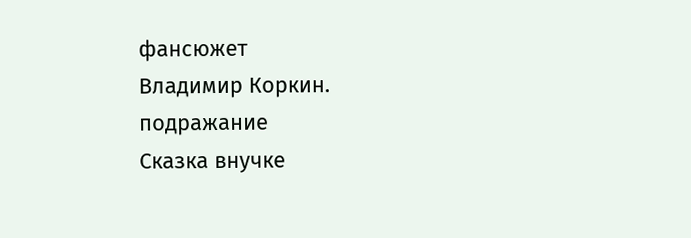фансюжет
Владимир Коркин.
подражание
Сказка внучке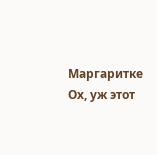Маргаритке
Ох, уж этот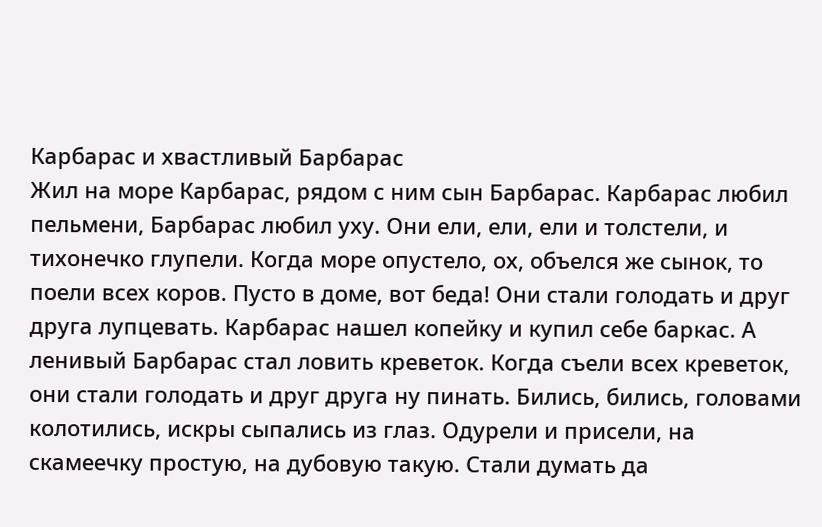Карбарас и хвастливый Барбарас
Жил на море Карбарас, рядом с ним сын Барбарас. Карбарас любил пельмени, Барбарас любил уху. Они ели, ели, ели и толстели, и тихонечко глупели. Когда море опустело, ох, объелся же сынок, то поели всех коров. Пусто в доме, вот беда! Они стали голодать и друг друга лупцевать. Карбарас нашел копейку и купил себе баркас. А ленивый Барбарас стал ловить креветок. Когда съели всех креветок, они стали голодать и друг друга ну пинать. Бились, бились, головами колотились, искры сыпались из глаз. Одурели и присели, на скамеечку простую, на дубовую такую. Стали думать да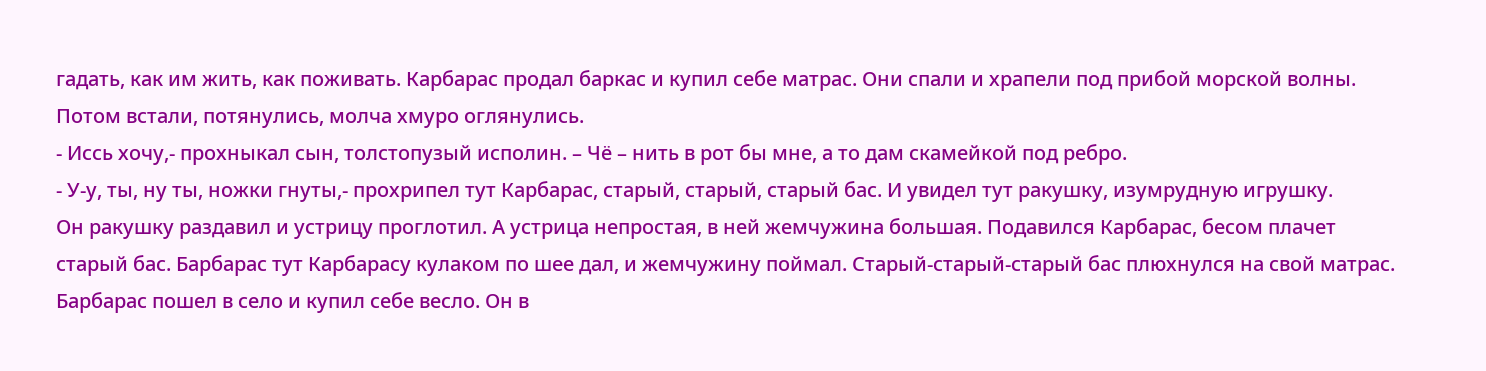гадать, как им жить, как поживать. Карбарас продал баркас и купил себе матрас. Они спали и храпели под прибой морской волны. Потом встали, потянулись, молча хмуро оглянулись.
- Иссь хочу,- прохныкал сын, толстопузый исполин. – Чё – нить в рот бы мне, а то дам скамейкой под ребро.
- У-у, ты, ну ты, ножки гнуты,- прохрипел тут Карбарас, старый, старый, старый бас. И увидел тут ракушку, изумрудную игрушку.
Он ракушку раздавил и устрицу проглотил. А устрица непростая, в ней жемчужина большая. Подавился Карбарас, бесом плачет старый бас. Барбарас тут Карбарасу кулаком по шее дал, и жемчужину поймал. Старый-старый-старый бас плюхнулся на свой матрас. Барбарас пошел в село и купил себе весло. Он в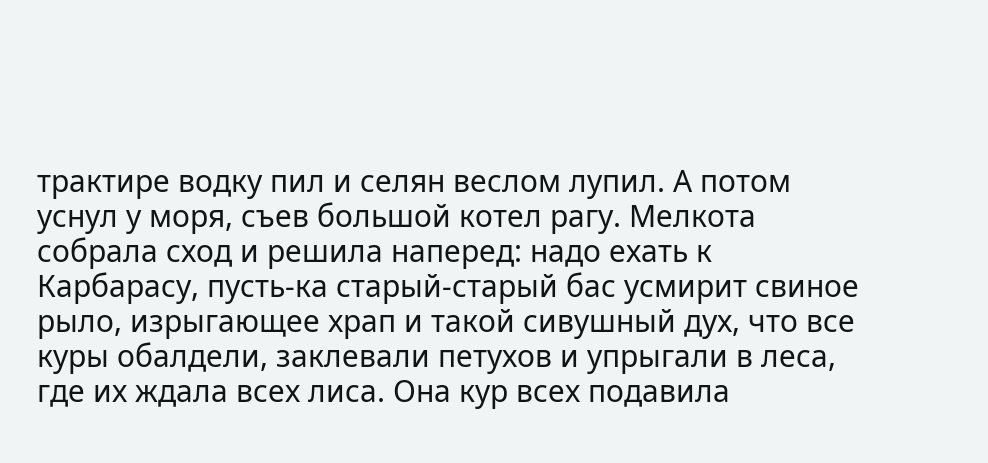трактире водку пил и селян веслом лупил. А потом уснул у моря, съев большой котел рагу. Мелкота собрала сход и решила наперед: надо ехать к Карбарасу, пусть-ка старый-старый бас усмирит свиное рыло, изрыгающее храп и такой сивушный дух, что все куры обалдели, заклевали петухов и упрыгали в леса, где их ждала всех лиса. Она кур всех подавила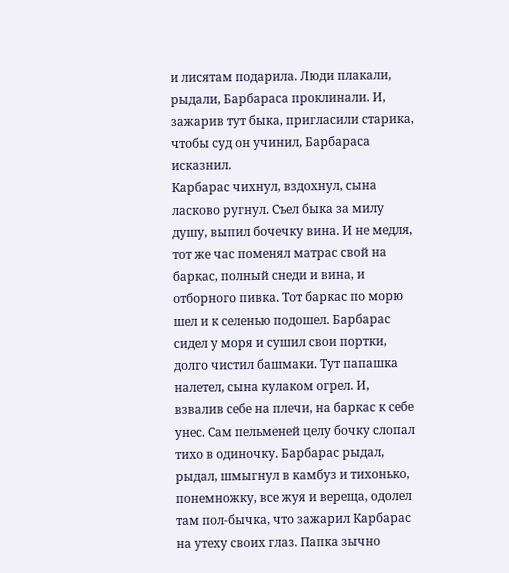и лисятам подарила. Люди плакали, рыдали, Барбараса проклинали. И, зажарив тут быка, пригласили старика, чтобы суд он учинил, Барбараса исказнил.
Карбарас чихнул, вздохнул, сына ласково ругнул. Съел быка за милу душу, выпил бочечку вина. И не медля, тот же час поменял матрас свой на баркас, полный снеди и вина, и отборного пивка. Тот баркас по морю шел и к селенью подошел. Барбарас сидел у моря и сушил свои портки, долго чистил башмаки. Тут папашка налетел, сына кулаком огрел. И, взвалив себе на плечи, на баркас к себе унес. Сам пельменей целу бочку слопал тихо в одиночку. Барбарас рыдал, рыдал, шмыгнул в камбуз и тихонько, понемножку, все жуя и вереща, одолел там пол-бычка, что зажарил Карбарас на утеху своих глаз. Папка зычно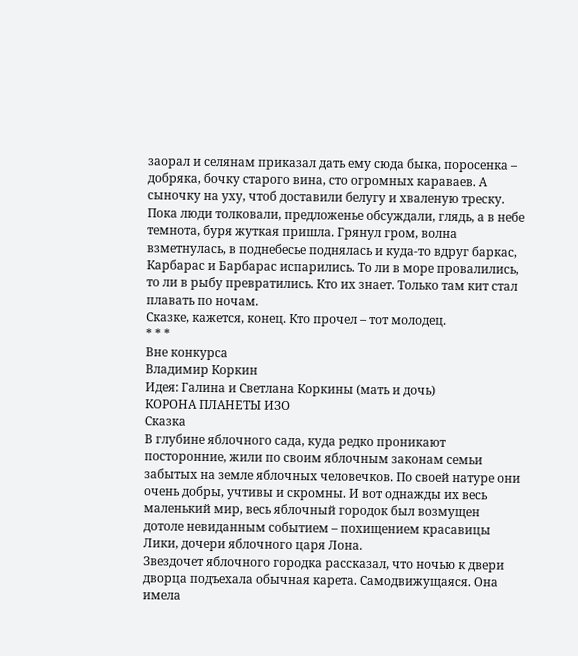заорал и селянам приказал дать ему сюда быка, поросенка – добряка, бочку старого вина, сто огромных караваев. А сыночку на уху, чтоб доставили белугу и хваленую треску.
Пока люди толковали, предложенье обсуждали, глядь, а в небе темнота, буря жуткая пришла. Грянул гром, волна взметнулась, в поднебесье поднялась и куда-то вдруг баркас, Карбарас и Барбарас испарились. То ли в море провалились, то ли в рыбу превратились. Кто их знает. Только там кит стал плавать по ночам.
Сказке, кажется, конец. Кто прочел – тот молодец.
* * *
Вне конкурса
Владимир Коркин
Идея: Галина и Светлана Коркины (мать и дочь)
КОРОНА ПЛАНЕТЫ ИЗО
Сказка
В глубине яблочного сада, куда редко проникают посторонние, жили по своим яблочным законам семьи забытых на земле яблочных человечков. По своей натуре они очень добры, учтивы и скромны. И вот однажды их весь маленький мир, весь яблочный городок был возмущен дотоле невиданным событием – похищением красавицы Лики, дочери яблочного царя Лона.
Звездочет яблочного городка рассказал, что ночью к двери дворца подъехала обычная карета. Самодвижущаяся. Она имела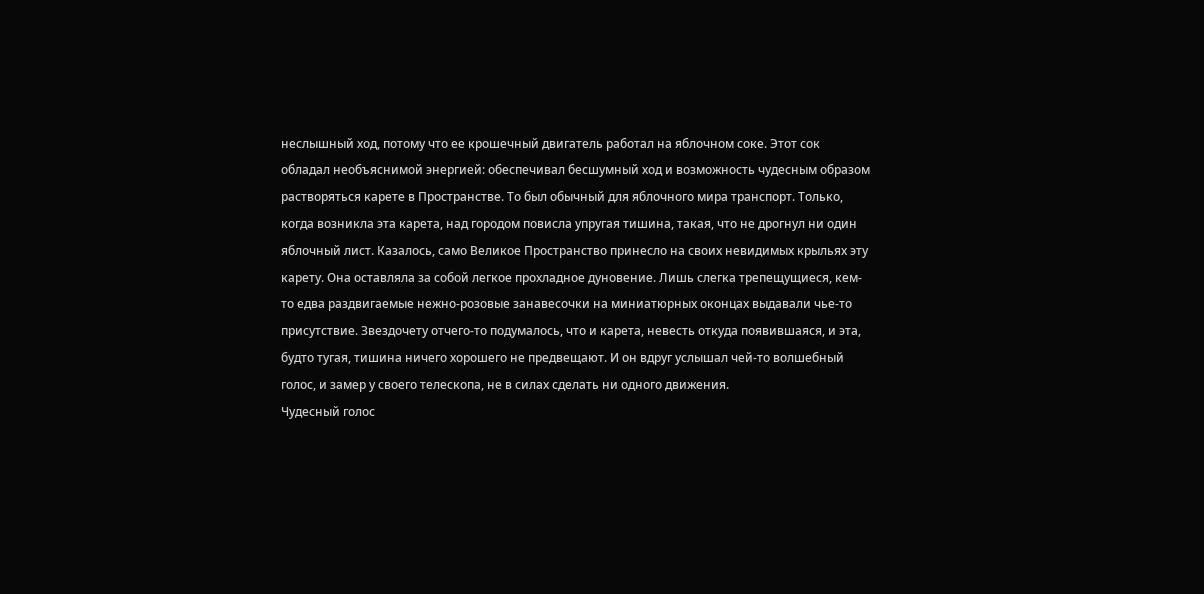неслышный ход, потому что ее крошечный двигатель работал на яблочном соке. Этот сок обладал необъяснимой энергией: обеспечивал бесшумный ход и возможность чудесным образом растворяться карете в Пространстве. То был обычный для яблочного мира транспорт. Только, когда возникла эта карета, над городом повисла упругая тишина, такая, что не дрогнул ни один яблочный лист. Казалось, само Великое Пространство принесло на своих невидимых крыльях эту карету. Она оставляла за собой легкое прохладное дуновение. Лишь слегка трепещущиеся, кем-то едва раздвигаемые нежно-розовые занавесочки на миниатюрных оконцах выдавали чье-то присутствие. Звездочету отчего-то подумалось, что и карета, невесть откуда появившаяся, и эта, будто тугая, тишина ничего хорошего не предвещают. И он вдруг услышал чей-то волшебный голос, и замер у своего телескопа, не в силах сделать ни одного движения.
Чудесный голос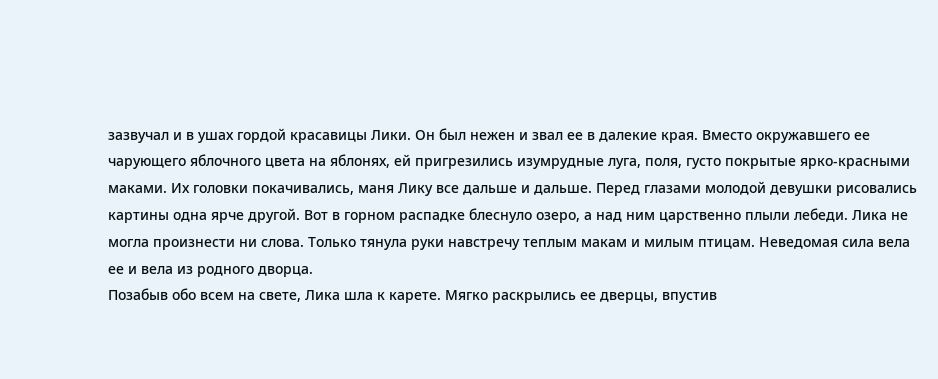зазвучал и в ушах гордой красавицы Лики. Он был нежен и звал ее в далекие края. Вместо окружавшего ее чарующего яблочного цвета на яблонях, ей пригрезились изумрудные луга, поля, густо покрытые ярко-красными маками. Их головки покачивались, маня Лику все дальше и дальше. Перед глазами молодой девушки рисовались картины одна ярче другой. Вот в горном распадке блеснуло озеро, а над ним царственно плыли лебеди. Лика не могла произнести ни слова. Только тянула руки навстречу теплым макам и милым птицам. Неведомая сила вела ее и вела из родного дворца.
Позабыв обо всем на свете, Лика шла к карете. Мягко раскрылись ее дверцы, впустив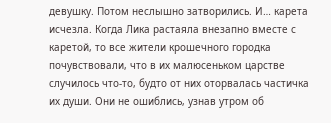девушку. Потом неслышно затворились. И… карета исчезла. Когда Лика растаяла внезапно вместе с каретой, то все жители крошечного городка почувствовали, что в их малюсеньком царстве случилось что-то, будто от них оторвалась частичка их души. Они не ошиблись, узнав утром об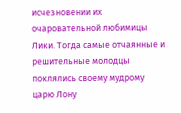исчезновении их очаровательной любимицы Лики. Тогда самые отчаянные и решительные молодцы поклялись своему мудрому царю Лону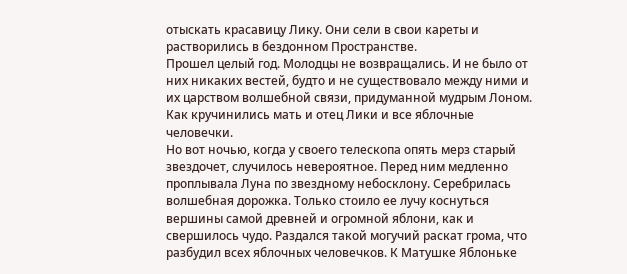отыскать красавицу Лику. Они сели в свои кареты и растворились в бездонном Пространстве.
Прошел целый год. Молодцы не возвращались. И не было от них никаких вестей, будто и не существовало между ними и их царством волшебной связи, придуманной мудрым Лоном. Как кручинились мать и отец Лики и все яблочные человечки.
Но вот ночью, когда у своего телескопа опять мерз старый звездочет, случилось невероятное. Перед ним медленно проплывала Луна по звездному небосклону. Серебрилась волшебная дорожка. Только стоило ее лучу коснуться вершины самой древней и огромной яблони, как и свершилось чудо. Раздался такой могучий раскат грома, что разбудил всех яблочных человечков. К Матушке Яблоньке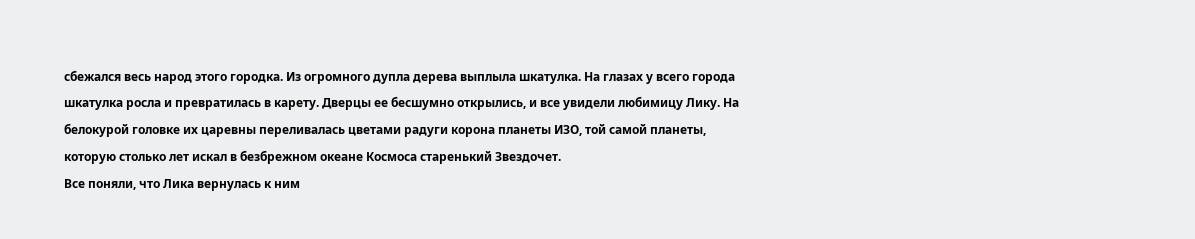сбежался весь народ этого городка. Из огромного дупла дерева выплыла шкатулка. На глазах у всего города шкатулка росла и превратилась в карету. Дверцы ее бесшумно открылись, и все увидели любимицу Лику. На белокурой головке их царевны переливалась цветами радуги корона планеты ИЗО, той самой планеты, которую столько лет искал в безбрежном океане Космоса старенький Звездочет.
Все поняли, что Лика вернулась к ним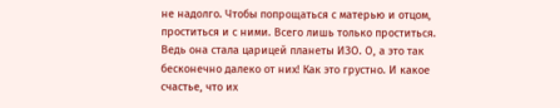не надолго. Чтобы попрощаться с матерью и отцом, проститься и с ними. Всего лишь только проститься. Ведь она стала царицей планеты ИЗО. О, а это так бесконечно далеко от них! Как это грустно. И какое счастье, что их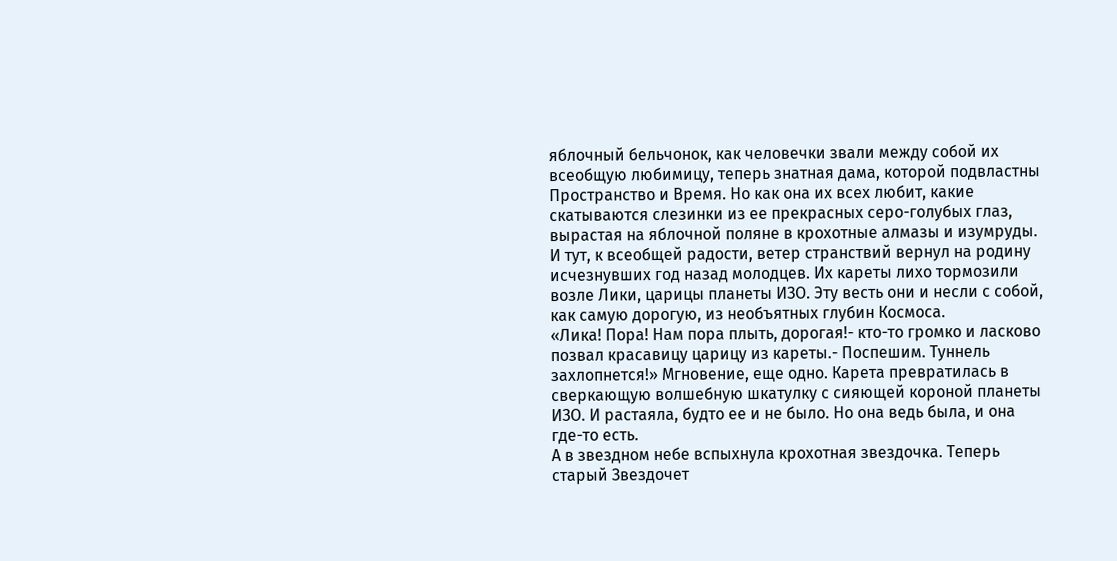яблочный бельчонок, как человечки звали между собой их всеобщую любимицу, теперь знатная дама, которой подвластны Пространство и Время. Но как она их всех любит, какие скатываются слезинки из ее прекрасных серо-голубых глаз, вырастая на яблочной поляне в крохотные алмазы и изумруды. И тут, к всеобщей радости, ветер странствий вернул на родину исчезнувших год назад молодцев. Их кареты лихо тормозили возле Лики, царицы планеты ИЗО. Эту весть они и несли с собой, как самую дорогую, из необъятных глубин Космоса.
«Лика! Пора! Нам пора плыть, дорогая!- кто-то громко и ласково позвал красавицу царицу из кареты.- Поспешим. Туннель захлопнется!» Мгновение, еще одно. Карета превратилась в сверкающую волшебную шкатулку с сияющей короной планеты ИЗО. И растаяла, будто ее и не было. Но она ведь была, и она где-то есть.
А в звездном небе вспыхнула крохотная звездочка. Теперь старый Звездочет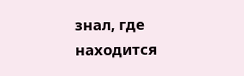знал, где находится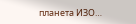планета ИЗО…